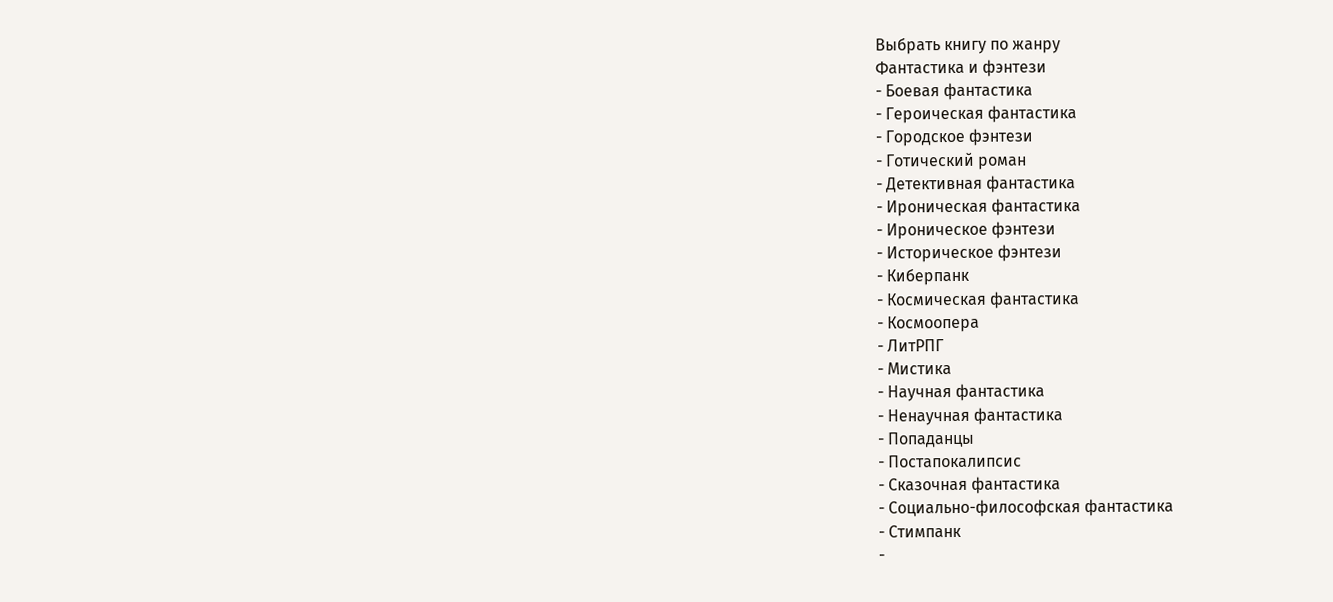Выбрать книгу по жанру
Фантастика и фэнтези
- Боевая фантастика
- Героическая фантастика
- Городское фэнтези
- Готический роман
- Детективная фантастика
- Ироническая фантастика
- Ироническое фэнтези
- Историческое фэнтези
- Киберпанк
- Космическая фантастика
- Космоопера
- ЛитРПГ
- Мистика
- Научная фантастика
- Ненаучная фантастика
- Попаданцы
- Постапокалипсис
- Сказочная фантастика
- Социально-философская фантастика
- Стимпанк
-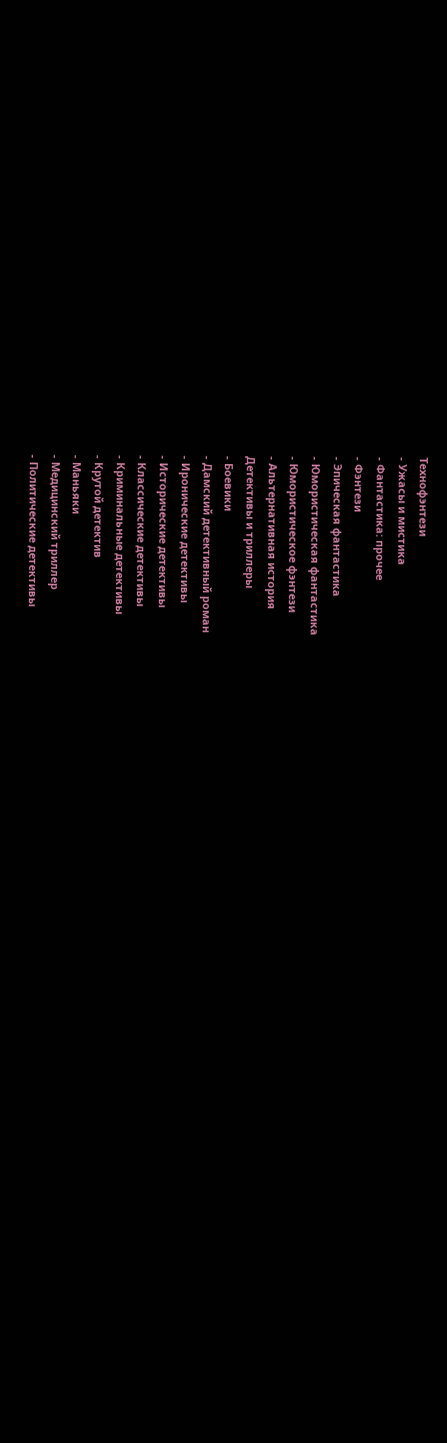Технофэнтези
- Ужасы и мистика
- Фантастика: прочее
- Фэнтези
- Эпическая фантастика
- Юмористическая фантастика
- Юмористическое фэнтези
- Альтернативная история
Детективы и триллеры
- Боевики
- Дамский детективный роман
- Иронические детективы
- Исторические детективы
- Классические детективы
- Криминальные детективы
- Крутой детектив
- Маньяки
- Медицинский триллер
- Политические детективы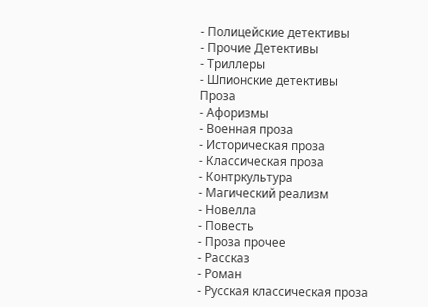- Полицейские детективы
- Прочие Детективы
- Триллеры
- Шпионские детективы
Проза
- Афоризмы
- Военная проза
- Историческая проза
- Классическая проза
- Контркультура
- Магический реализм
- Новелла
- Повесть
- Проза прочее
- Рассказ
- Роман
- Русская классическая проза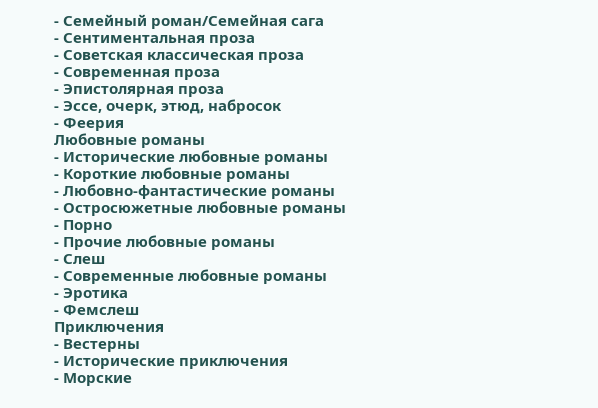- Семейный роман/Семейная сага
- Сентиментальная проза
- Советская классическая проза
- Современная проза
- Эпистолярная проза
- Эссе, очерк, этюд, набросок
- Феерия
Любовные романы
- Исторические любовные романы
- Короткие любовные романы
- Любовно-фантастические романы
- Остросюжетные любовные романы
- Порно
- Прочие любовные романы
- Слеш
- Современные любовные романы
- Эротика
- Фемслеш
Приключения
- Вестерны
- Исторические приключения
- Морские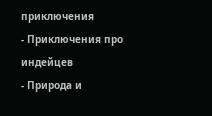приключения
- Приключения про индейцев
- Природа и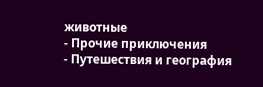животные
- Прочие приключения
- Путешествия и география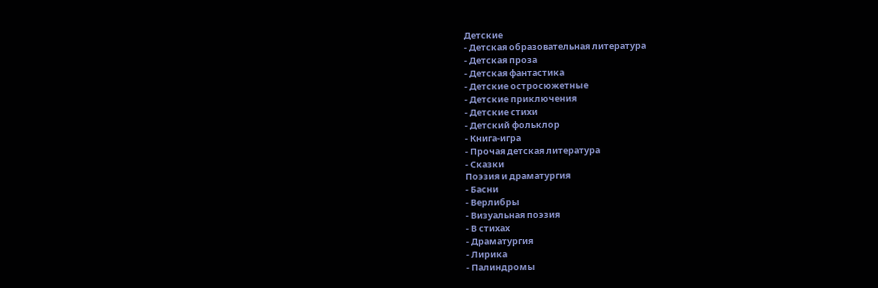Детские
- Детская образовательная литература
- Детская проза
- Детская фантастика
- Детские остросюжетные
- Детские приключения
- Детские стихи
- Детский фольклор
- Книга-игра
- Прочая детская литература
- Сказки
Поэзия и драматургия
- Басни
- Верлибры
- Визуальная поэзия
- В стихах
- Драматургия
- Лирика
- Палиндромы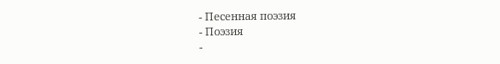- Песенная поэзия
- Поэзия
-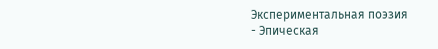Экспериментальная поэзия
- Эпическая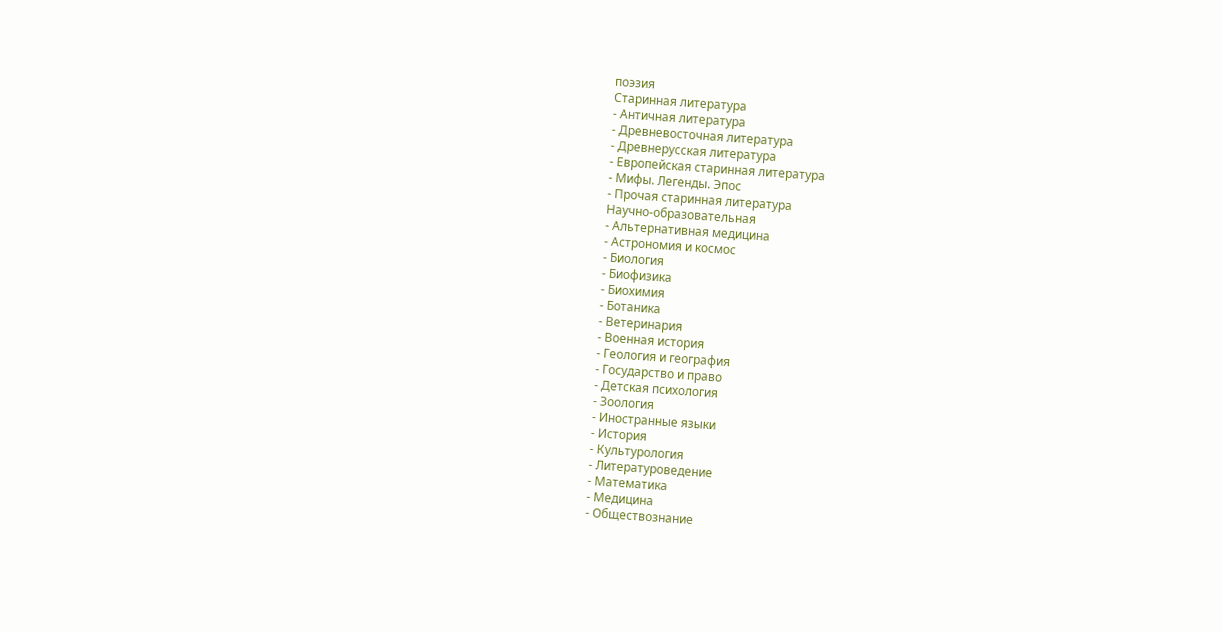поэзия
Старинная литература
- Античная литература
- Древневосточная литература
- Древнерусская литература
- Европейская старинная литература
- Мифы. Легенды. Эпос
- Прочая старинная литература
Научно-образовательная
- Альтернативная медицина
- Астрономия и космос
- Биология
- Биофизика
- Биохимия
- Ботаника
- Ветеринария
- Военная история
- Геология и география
- Государство и право
- Детская психология
- Зоология
- Иностранные языки
- История
- Культурология
- Литературоведение
- Математика
- Медицина
- Обществознание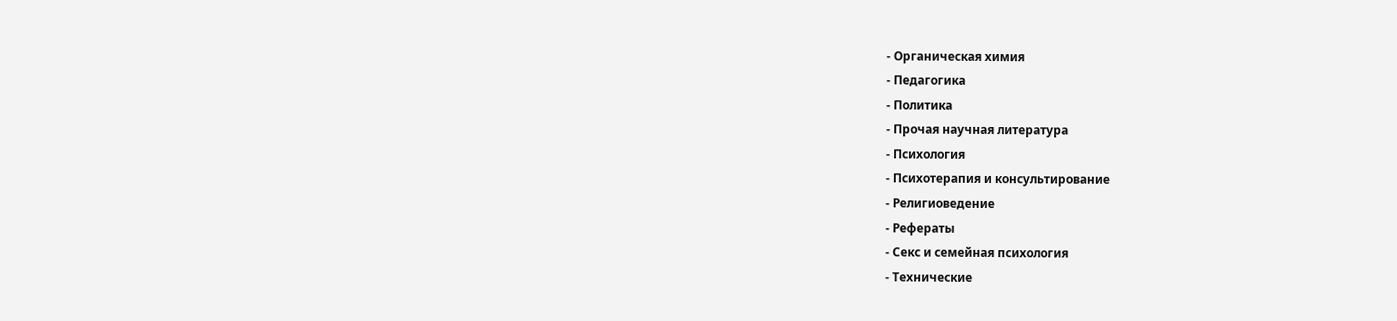- Органическая химия
- Педагогика
- Политика
- Прочая научная литература
- Психология
- Психотерапия и консультирование
- Религиоведение
- Рефераты
- Секс и семейная психология
- Технические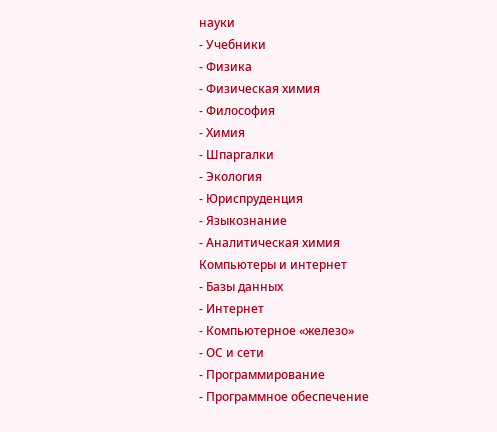науки
- Учебники
- Физика
- Физическая химия
- Философия
- Химия
- Шпаргалки
- Экология
- Юриспруденция
- Языкознание
- Аналитическая химия
Компьютеры и интернет
- Базы данных
- Интернет
- Компьютерное «железо»
- ОС и сети
- Программирование
- Программное обеспечение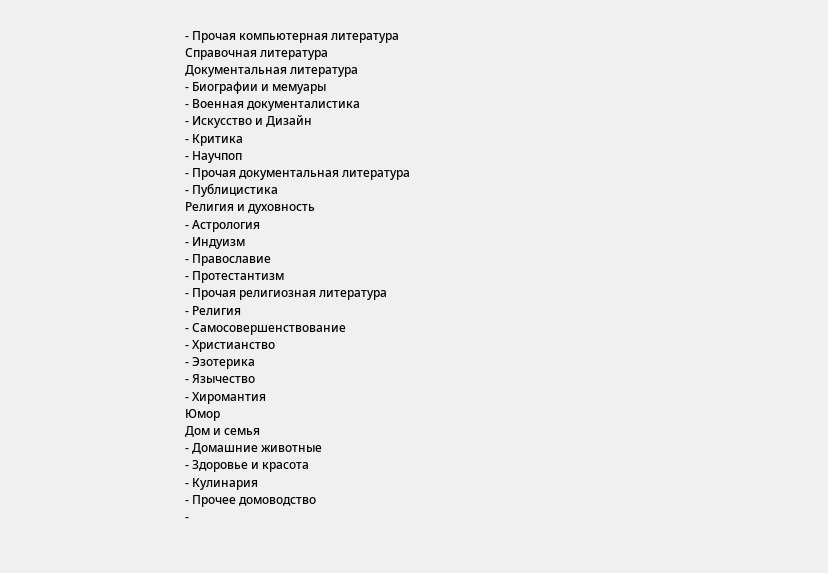- Прочая компьютерная литература
Справочная литература
Документальная литература
- Биографии и мемуары
- Военная документалистика
- Искусство и Дизайн
- Критика
- Научпоп
- Прочая документальная литература
- Публицистика
Религия и духовность
- Астрология
- Индуизм
- Православие
- Протестантизм
- Прочая религиозная литература
- Религия
- Самосовершенствование
- Христианство
- Эзотерика
- Язычество
- Хиромантия
Юмор
Дом и семья
- Домашние животные
- Здоровье и красота
- Кулинария
- Прочее домоводство
-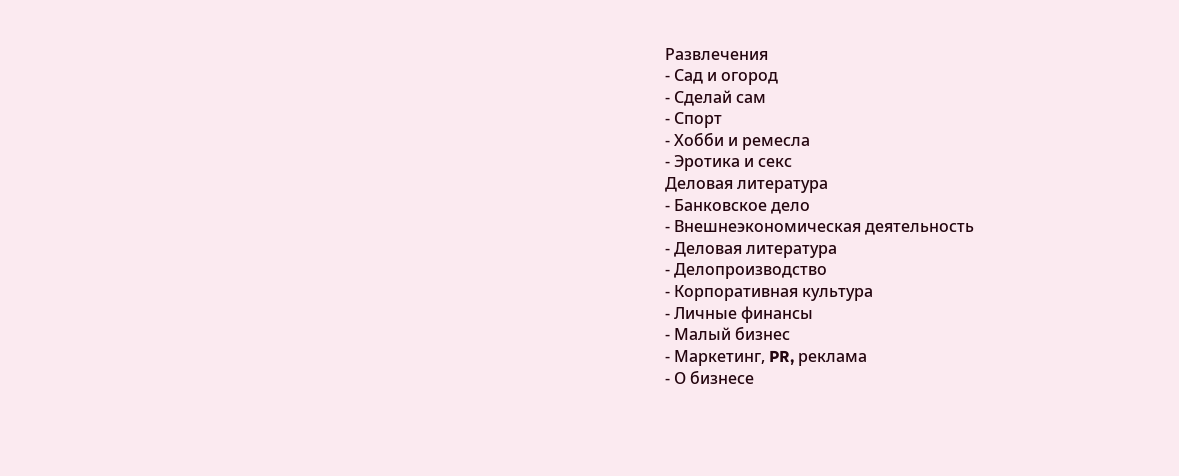Развлечения
- Сад и огород
- Сделай сам
- Спорт
- Хобби и ремесла
- Эротика и секс
Деловая литература
- Банковское дело
- Внешнеэкономическая деятельность
- Деловая литература
- Делопроизводство
- Корпоративная культура
- Личные финансы
- Малый бизнес
- Маркетинг, PR, реклама
- О бизнесе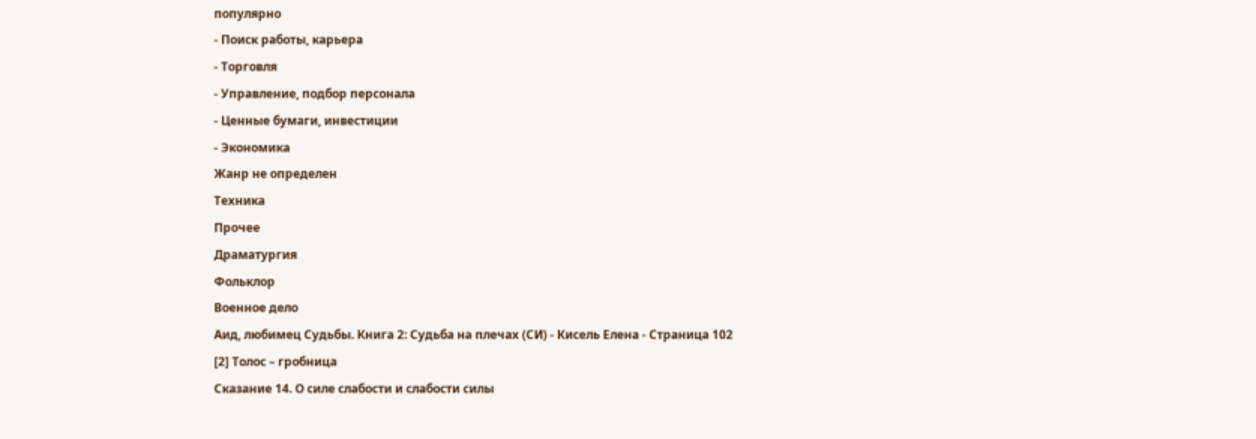популярно
- Поиск работы, карьера
- Торговля
- Управление, подбор персонала
- Ценные бумаги, инвестиции
- Экономика
Жанр не определен
Техника
Прочее
Драматургия
Фольклор
Военное дело
Аид, любимец Судьбы. Книга 2: Судьба на плечах (СИ) - Кисель Елена - Страница 102
[2] Толос – гробница
Сказание 14. О силе слабости и слабости силы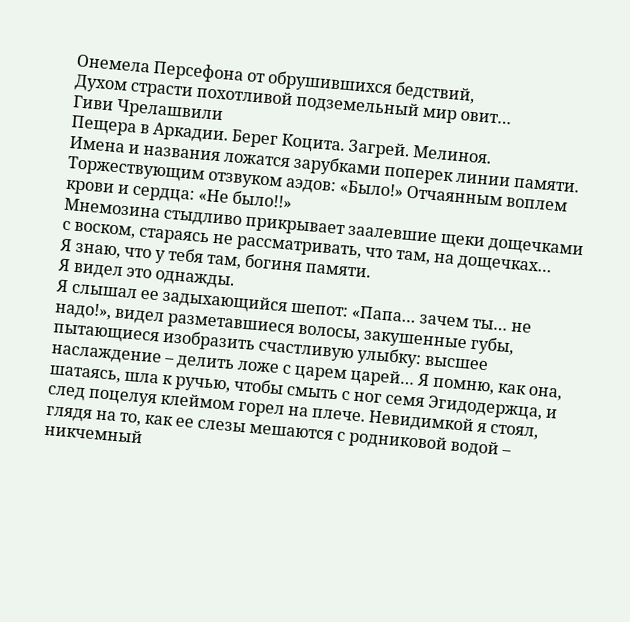Онемела Персефона от обрушившихся бедствий,
Духом страсти похотливой подземельный мир овит…
Гиви Чрелашвили
Пещера в Аркадии. Берег Коцита. Загрей. Мелиноя.
Имена и названия ложатся зарубками поперек линии памяти. Торжествующим отзвуком аэдов: «Было!» Отчаянным воплем крови и сердца: «Не было!!»
Мнемозина стыдливо прикрывает заалевшие щеки дощечками с воском, стараясь не рассматривать, что там, на дощечках…
Я знаю, что у тебя там, богиня памяти.
Я видел это однажды.
Я слышал ее задыхающийся шепот: «Папа… зачем ты… не надо!», видел разметавшиеся волосы, закушенные губы, пытающиеся изобразить счастливую улыбку: высшее наслаждение – делить ложе с царем царей… Я помню, как она, шатаясь, шла к ручью, чтобы смыть с ног семя Эгидодержца, и след поцелуя клеймом горел на плече. Невидимкой я стоял, глядя на то, как ее слезы мешаются с родниковой водой – никчемный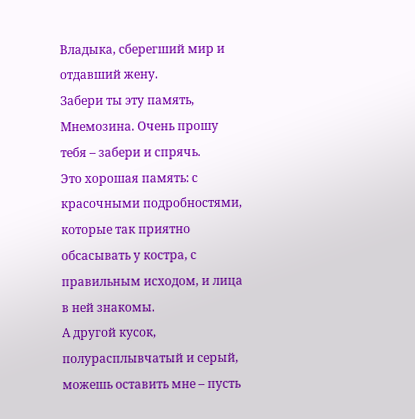Владыка, сберегший мир и отдавший жену.
Забери ты эту память, Мнемозина. Очень прошу тебя – забери и спрячь.
Это хорошая память: с красочными подробностями, которые так приятно обсасывать у костра, с правильным исходом, и лица в ней знакомы.
А другой кусок, полурасплывчатый и серый, можешь оставить мне – пусть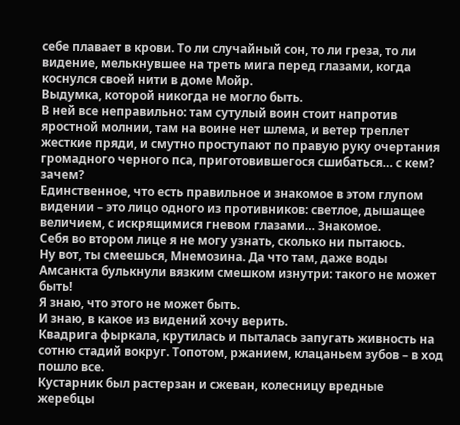себе плавает в крови. То ли случайный сон, то ли греза, то ли видение, мелькнувшее на треть мига перед глазами, когда коснулся своей нити в доме Мойр.
Выдумка, которой никогда не могло быть.
В ней все неправильно: там сутулый воин стоит напротив яростной молнии, там на воине нет шлема, и ветер треплет жесткие пряди, и смутно проступают по правую руку очертания громадного черного пса, приготовившегося сшибаться… с кем? зачем?
Единственное, что есть правильное и знакомое в этом глупом видении – это лицо одного из противников: светлое, дышащее величием, с искрящимися гневом глазами… Знакомое.
Себя во втором лице я не могу узнать, сколько ни пытаюсь.
Ну вот, ты смеешься, Мнемозина. Да что там, даже воды Амсанкта булькнули вязким смешком изнутри: такого не может быть!
Я знаю, что этого не может быть.
И знаю, в какое из видений хочу верить.
Квадрига фыркала, крутилась и пыталась запугать живность на сотню стадий вокруг. Топотом, ржанием, клацаньем зубов – в ход пошло все.
Кустарник был растерзан и сжеван, колесницу вредные жеребцы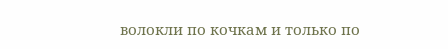волокли по кочкам и только по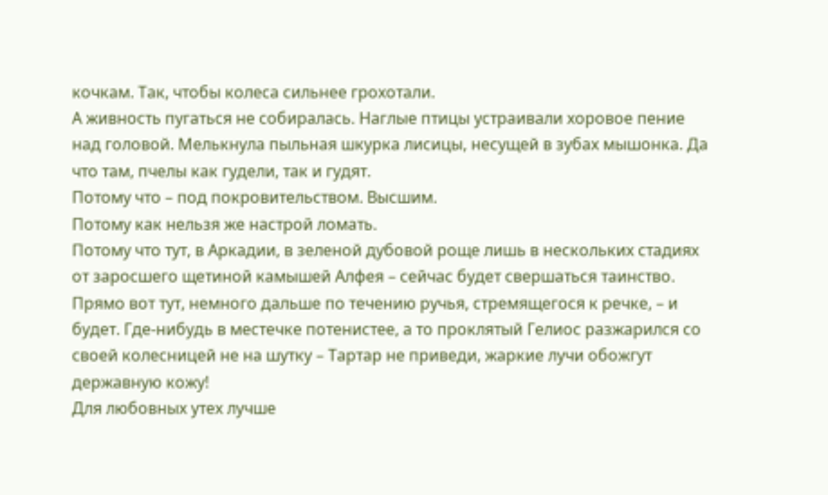кочкам. Так, чтобы колеса сильнее грохотали.
А живность пугаться не собиралась. Наглые птицы устраивали хоровое пение над головой. Мелькнула пыльная шкурка лисицы, несущей в зубах мышонка. Да что там, пчелы как гудели, так и гудят.
Потому что – под покровительством. Высшим.
Потому как нельзя же настрой ломать.
Потому что тут, в Аркадии, в зеленой дубовой роще лишь в нескольких стадиях от заросшего щетиной камышей Алфея – сейчас будет свершаться таинство.
Прямо вот тут, немного дальше по течению ручья, стремящегося к речке, – и будет. Где-нибудь в местечке потенистее, а то проклятый Гелиос разжарился со своей колесницей не на шутку – Тартар не приведи, жаркие лучи обожгут державную кожу!
Для любовных утех лучше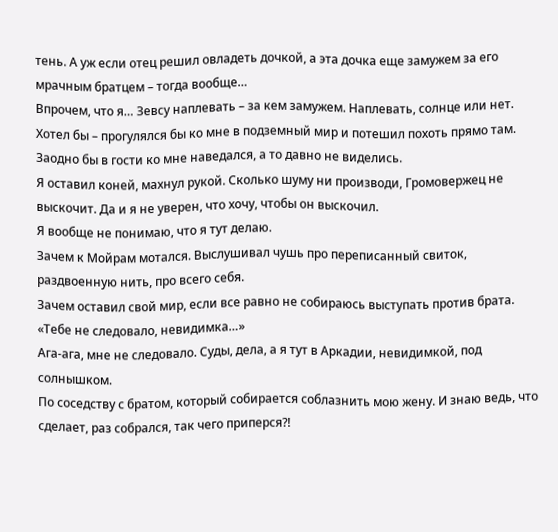тень. А уж если отец решил овладеть дочкой, а эта дочка еще замужем за его мрачным братцем – тогда вообще…
Впрочем, что я… Зевсу наплевать – за кем замужем. Наплевать, солнце или нет. Хотел бы – прогулялся бы ко мне в подземный мир и потешил похоть прямо там. Заодно бы в гости ко мне наведался, а то давно не виделись.
Я оставил коней, махнул рукой. Сколько шуму ни производи, Громовержец не выскочит. Да и я не уверен, что хочу, чтобы он выскочил.
Я вообще не понимаю, что я тут делаю.
Зачем к Мойрам мотался. Выслушивал чушь про переписанный свиток, раздвоенную нить, про всего себя.
Зачем оставил свой мир, если все равно не собираюсь выступать против брата.
«Тебе не следовало, невидимка…»
Ага-ага, мне не следовало. Суды, дела, а я тут в Аркадии, невидимкой, под солнышком.
По соседству с братом, который собирается соблазнить мою жену. И знаю ведь, что сделает, раз собрался, так чего приперся?!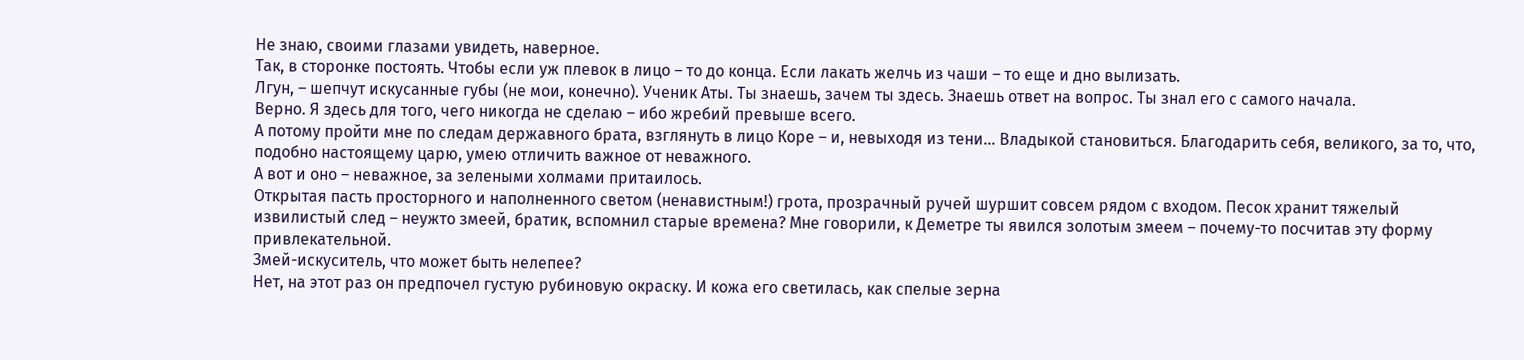Не знаю, своими глазами увидеть, наверное.
Так, в сторонке постоять. Чтобы если уж плевок в лицо – то до конца. Если лакать желчь из чаши – то еще и дно вылизать.
Лгун, – шепчут искусанные губы (не мои, конечно). Ученик Аты. Ты знаешь, зачем ты здесь. Знаешь ответ на вопрос. Ты знал его с самого начала.
Верно. Я здесь для того, чего никогда не сделаю – ибо жребий превыше всего.
А потому пройти мне по следам державного брата, взглянуть в лицо Коре – и, невыходя из тени… Владыкой становиться. Благодарить себя, великого, за то, что, подобно настоящему царю, умею отличить важное от неважного.
А вот и оно – неважное, за зелеными холмами притаилось.
Открытая пасть просторного и наполненного светом (ненавистным!) грота, прозрачный ручей шуршит совсем рядом с входом. Песок хранит тяжелый извилистый след – неужто змеей, братик, вспомнил старые времена? Мне говорили, к Деметре ты явился золотым змеем – почему-то посчитав эту форму привлекательной.
Змей-искуситель, что может быть нелепее?
Нет, на этот раз он предпочел густую рубиновую окраску. И кожа его светилась, как спелые зерна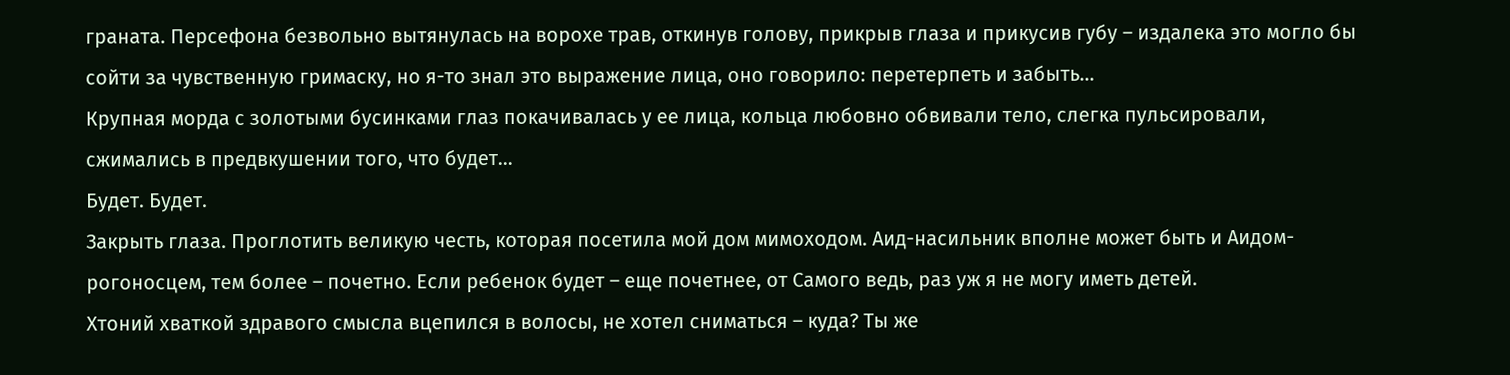граната. Персефона безвольно вытянулась на ворохе трав, откинув голову, прикрыв глаза и прикусив губу – издалека это могло бы сойти за чувственную гримаску, но я-то знал это выражение лица, оно говорило: перетерпеть и забыть…
Крупная морда с золотыми бусинками глаз покачивалась у ее лица, кольца любовно обвивали тело, слегка пульсировали, сжимались в предвкушении того, что будет…
Будет. Будет.
Закрыть глаза. Проглотить великую честь, которая посетила мой дом мимоходом. Аид-насильник вполне может быть и Аидом-рогоносцем, тем более – почетно. Если ребенок будет – еще почетнее, от Самого ведь, раз уж я не могу иметь детей.
Хтоний хваткой здравого смысла вцепился в волосы, не хотел сниматься – куда? Ты же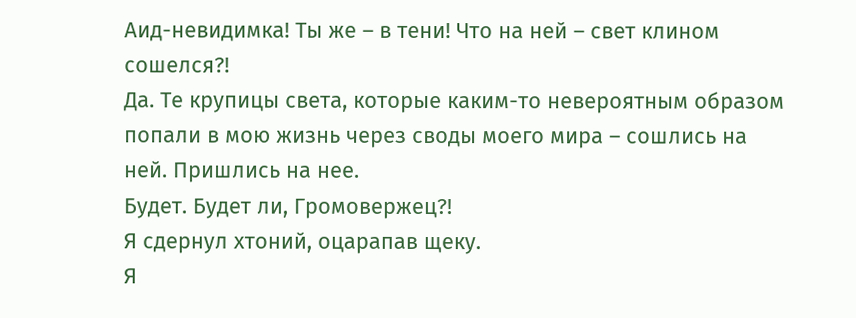Аид-невидимка! Ты же – в тени! Что на ней – свет клином сошелся?!
Да. Те крупицы света, которые каким-то невероятным образом попали в мою жизнь через своды моего мира – сошлись на ней. Пришлись на нее.
Будет. Будет ли, Громовержец?!
Я сдернул хтоний, оцарапав щеку.
Я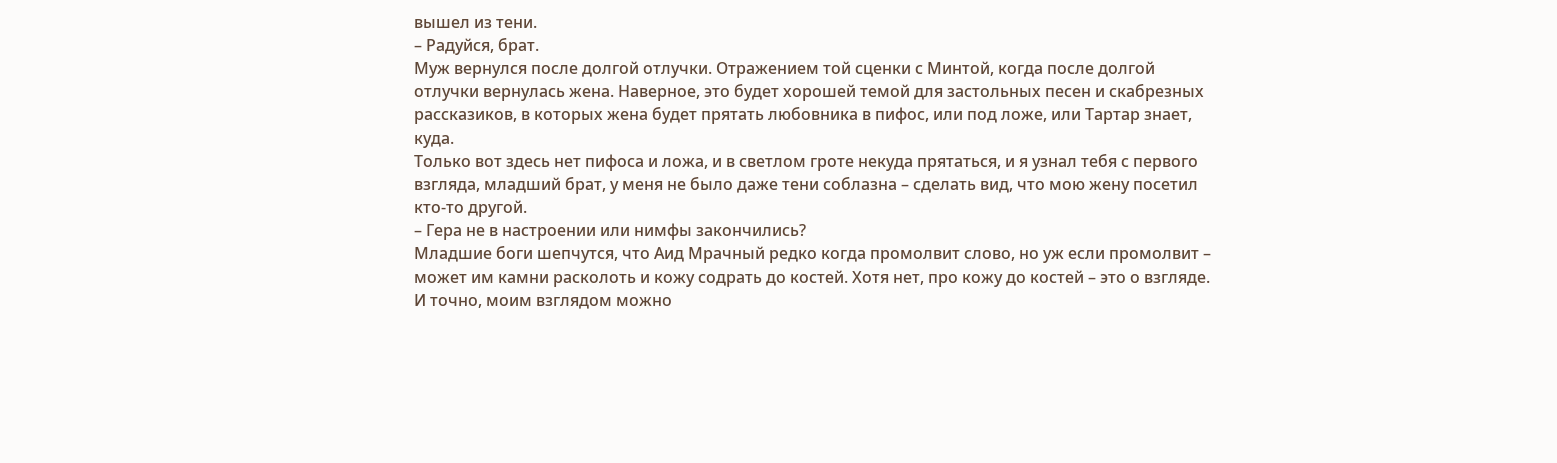вышел из тени.
– Радуйся, брат.
Муж вернулся после долгой отлучки. Отражением той сценки с Минтой, когда после долгой отлучки вернулась жена. Наверное, это будет хорошей темой для застольных песен и скабрезных рассказиков, в которых жена будет прятать любовника в пифос, или под ложе, или Тартар знает, куда.
Только вот здесь нет пифоса и ложа, и в светлом гроте некуда прятаться, и я узнал тебя с первого взгляда, младший брат, у меня не было даже тени соблазна – сделать вид, что мою жену посетил кто-то другой.
– Гера не в настроении или нимфы закончились?
Младшие боги шепчутся, что Аид Мрачный редко когда промолвит слово, но уж если промолвит – может им камни расколоть и кожу содрать до костей. Хотя нет, про кожу до костей – это о взгляде.
И точно, моим взглядом можно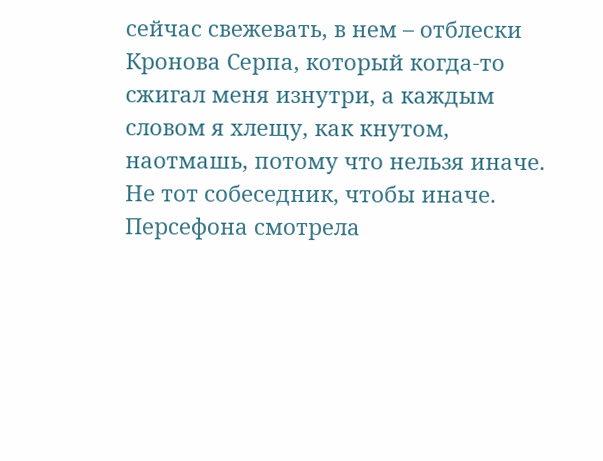сейчас свежевать, в нем – отблески Кронова Серпа, который когда-то сжигал меня изнутри, а каждым словом я хлещу, как кнутом, наотмашь, потому что нельзя иначе.
Не тот собеседник, чтобы иначе.
Персефона смотрела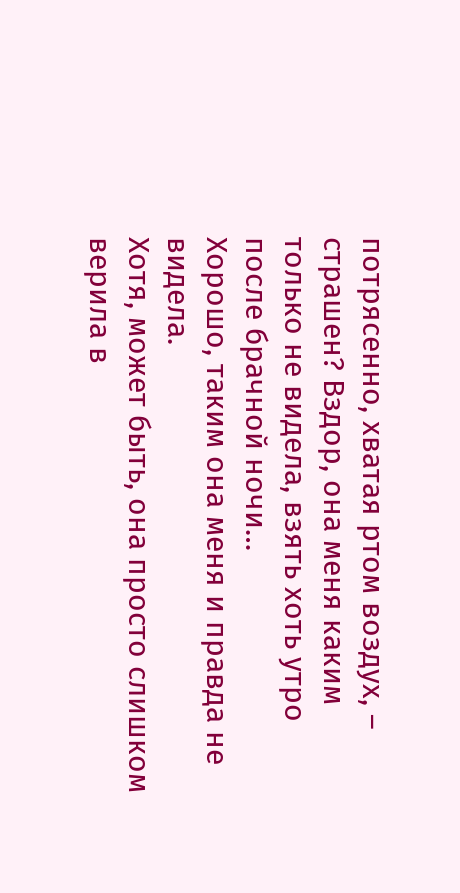потрясенно, хватая ртом воздух, – страшен? Вздор, она меня каким только не видела, взять хоть утро после брачной ночи…
Хорошо, таким она меня и правда не видела.
Хотя, может быть, она просто слишком верила в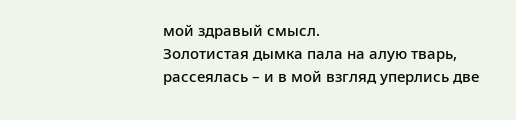мой здравый смысл.
Золотистая дымка пала на алую тварь, рассеялась – и в мой взгляд уперлись две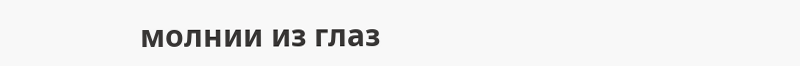молнии из глаз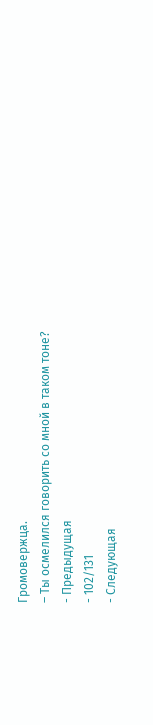Громовержца.
– Ты осмелился говорить со мной в таком тоне?
- Предыдущая
- 102/131
- Следующая